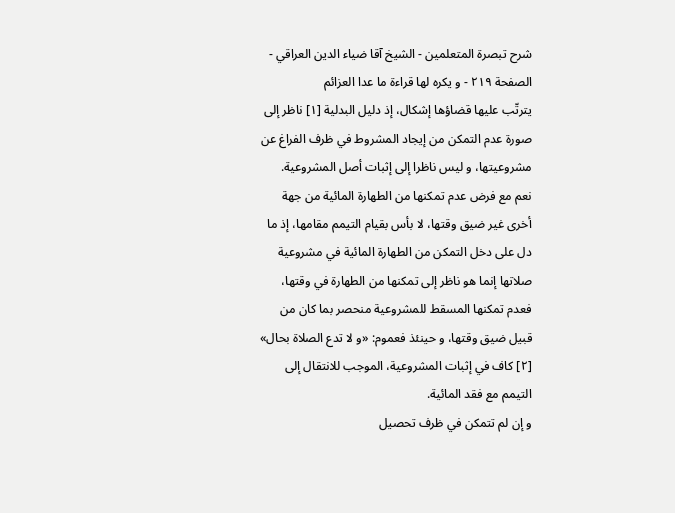شرح تبصرة المتعلمين - الشيخ آقا ضياء الدين العراقي - الصفحة ٢١٩ - و يكره لها قراءة ما عدا العزائم
يترتّب عليها قضاؤها إشكال، إذ دليل البدلية [١] ناظر إلى صورة عدم التمكن من إيجاد المشروط في ظرف الفراغ عن مشروعيتها، و ليس ناظرا إلى إثبات أصل المشروعية.
نعم مع فرض عدم تمكنها من الطهارة المائية من جهة أخرى غير ضيق وقتها، لا بأس بقيام التيمم مقامها، إذ ما دل على دخل التمكن من الطهارة المائية في مشروعية صلاتها إنما هو ناظر إلى تمكنها من الطهارة في وقتها، فعدم تمكنها المسقط للمشروعية منحصر بما كان من قبيل ضيق وقتها، و حينئذ فعموم: «و لا تدع الصلاة بحال» [٢] كاف في إثبات المشروعية، الموجب للانتقال إلى التيمم مع فقد المائية.
و إن لم تتمكن في ظرف تحصيل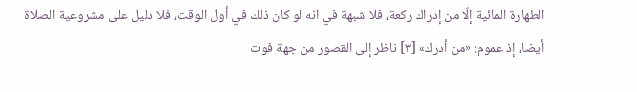الطهارة المائية إلّا من إدراك ركعة، فلا شبهة في انه لو كان ذلك في أول الوقت، فلا دليل على مشروعية الصلاة أيضا، إذ عموم: «من أدرك» [٣] ناظر إلى القصور من جهة فوت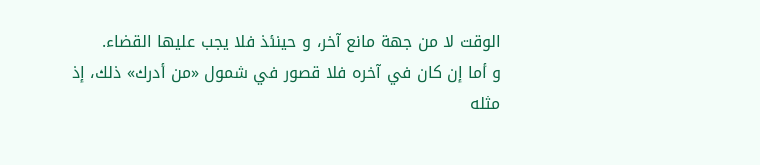الوقت لا من جهة مانع آخر، و حينئذ فلا يجب عليها القضاء.
و أما إن كان في آخره فلا قصور في شمول «من أدرك» ذلك، إذ مثله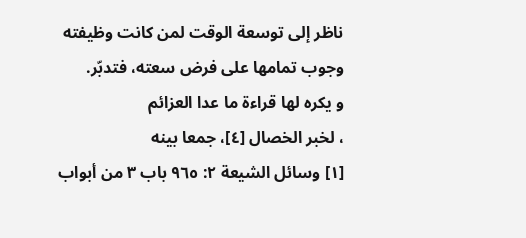ناظر إلى توسعة الوقت لمن كانت وظيفته وجوب تمامها على فرض سعته، فتدبّر.
و يكره لها قراءة ما عدا العزائم
، لخبر الخصال [٤]، جمعا بينه
[١] وسائل الشيعة ٢: ٩٦٥ باب ٣ من أبواب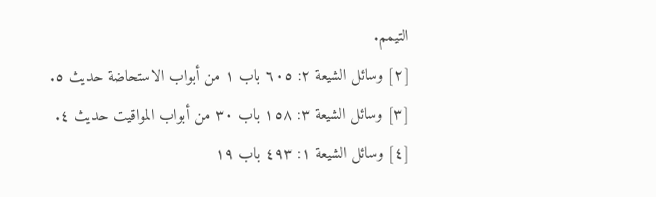التيمم.
[٢] وسائل الشيعة ٢: ٦٠٥ باب ١ من أبواب الاستحاضة حديث ٥.
[٣] وسائل الشيعة ٣: ١٥٨ باب ٣٠ من أبواب المواقيت حديث ٤.
[٤] وسائل الشيعة ١: ٤٩٣ باب ١٩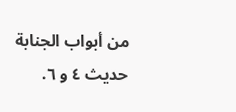من أبواب الجنابة حديث ٤ و ٦.